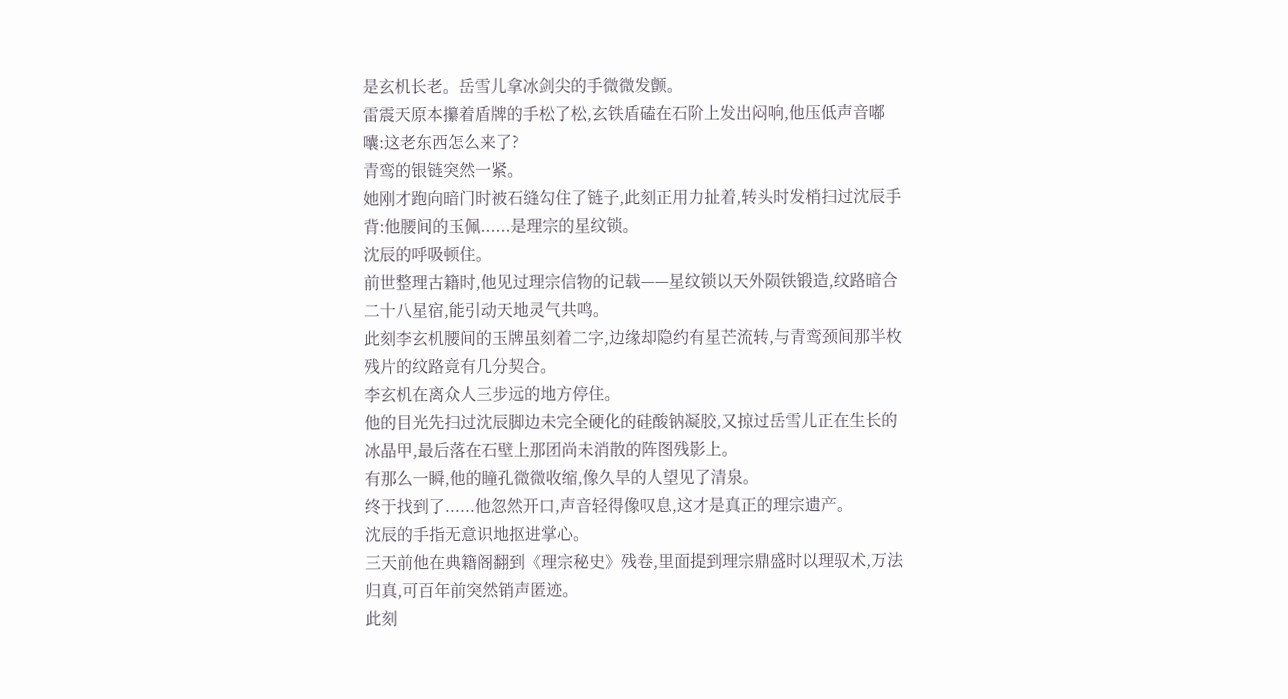是玄机长老。岳雪儿拿冰剑尖的手微微发颤。
雷震天原本攥着盾牌的手松了松,玄铁盾磕在石阶上发出闷响,他压低声音嘟囔:这老东西怎么来了?
青鸾的银链突然一紧。
她刚才跑向暗门时被石缝勾住了链子,此刻正用力扯着,转头时发梢扫过沈辰手背:他腰间的玉佩......是理宗的星纹锁。
沈辰的呼吸顿住。
前世整理古籍时,他见过理宗信物的记载——星纹锁以天外陨铁锻造,纹路暗合二十八星宿,能引动天地灵气共鸣。
此刻李玄机腰间的玉牌虽刻着二字,边缘却隐约有星芒流转,与青鸾颈间那半枚残片的纹路竟有几分契合。
李玄机在离众人三步远的地方停住。
他的目光先扫过沈辰脚边未完全硬化的硅酸钠凝胶,又掠过岳雪儿正在生长的冰晶甲,最后落在石壁上那团尚未消散的阵图残影上。
有那么一瞬,他的瞳孔微微收缩,像久旱的人望见了清泉。
终于找到了......他忽然开口,声音轻得像叹息,这才是真正的理宗遗产。
沈辰的手指无意识地抠进掌心。
三天前他在典籍阁翻到《理宗秘史》残卷,里面提到理宗鼎盛时以理驭术,万法归真,可百年前突然销声匿迹。
此刻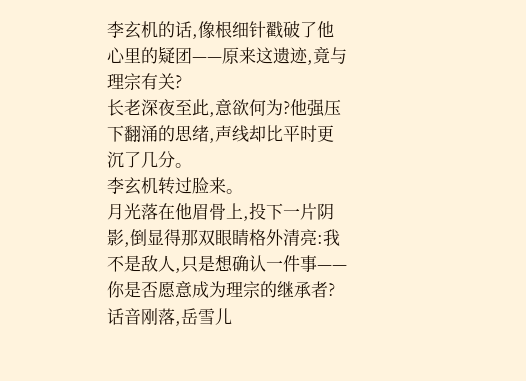李玄机的话,像根细针戳破了他心里的疑团——原来这遗迹,竟与理宗有关?
长老深夜至此,意欲何为?他强压下翻涌的思绪,声线却比平时更沉了几分。
李玄机转过脸来。
月光落在他眉骨上,投下一片阴影,倒显得那双眼睛格外清亮:我不是敌人,只是想确认一件事——你是否愿意成为理宗的继承者?
话音刚落,岳雪儿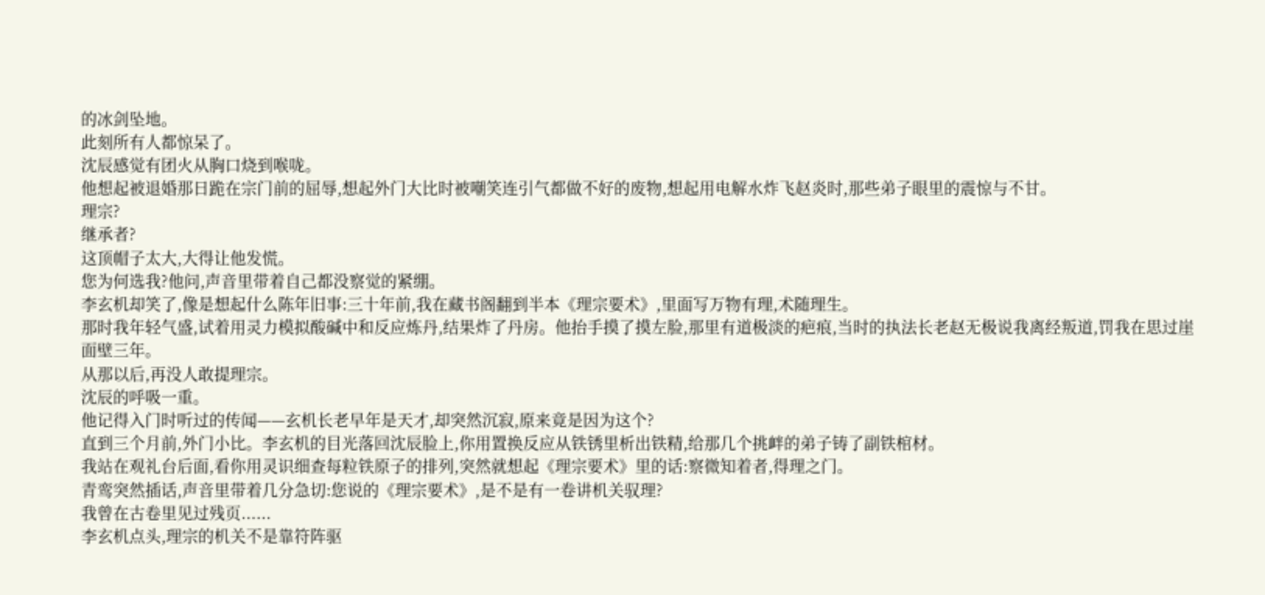的冰剑坠地。
此刻所有人都惊呆了。
沈辰感觉有团火从胸口烧到喉咙。
他想起被退婚那日跪在宗门前的屈辱,想起外门大比时被嘲笑连引气都做不好的废物,想起用电解水炸飞赵炎时,那些弟子眼里的震惊与不甘。
理宗?
继承者?
这顶帽子太大,大得让他发慌。
您为何选我?他问,声音里带着自己都没察觉的紧绷。
李玄机却笑了,像是想起什么陈年旧事:三十年前,我在藏书阁翻到半本《理宗要术》,里面写万物有理,术随理生。
那时我年轻气盛,试着用灵力模拟酸碱中和反应炼丹,结果炸了丹房。他抬手摸了摸左脸,那里有道极淡的疤痕,当时的执法长老赵无极说我离经叛道,罚我在思过崖面壁三年。
从那以后,再没人敢提理宗。
沈辰的呼吸一重。
他记得入门时听过的传闻——玄机长老早年是天才,却突然沉寂,原来竟是因为这个?
直到三个月前,外门小比。李玄机的目光落回沈辰脸上,你用置换反应从铁锈里析出铁精,给那几个挑衅的弟子铸了副铁棺材。
我站在观礼台后面,看你用灵识细查每粒铁原子的排列,突然就想起《理宗要术》里的话:察微知着者,得理之门。
青鸾突然插话,声音里带着几分急切:您说的《理宗要术》,是不是有一卷讲机关驭理?
我曾在古卷里见过残页......
李玄机点头,理宗的机关不是靠符阵驱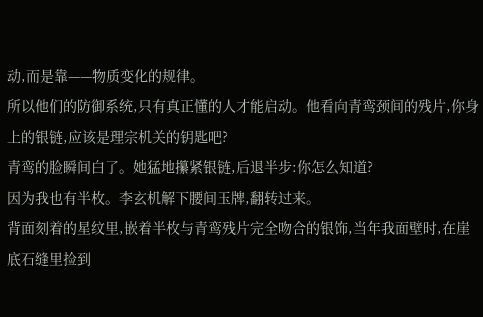动,而是靠——物质变化的规律。
所以他们的防御系统,只有真正懂的人才能启动。他看向青鸾颈间的残片,你身上的银链,应该是理宗机关的钥匙吧?
青鸾的脸瞬间白了。她猛地攥紧银链,后退半步:你怎么知道?
因为我也有半枚。李玄机解下腰间玉牌,翻转过来。
背面刻着的星纹里,嵌着半枚与青鸾残片完全吻合的银饰,当年我面壁时,在崖底石缝里捡到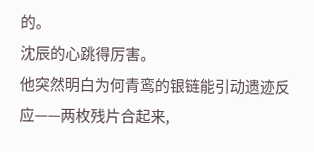的。
沈辰的心跳得厉害。
他突然明白为何青鸾的银链能引动遗迹反应——两枚残片合起来,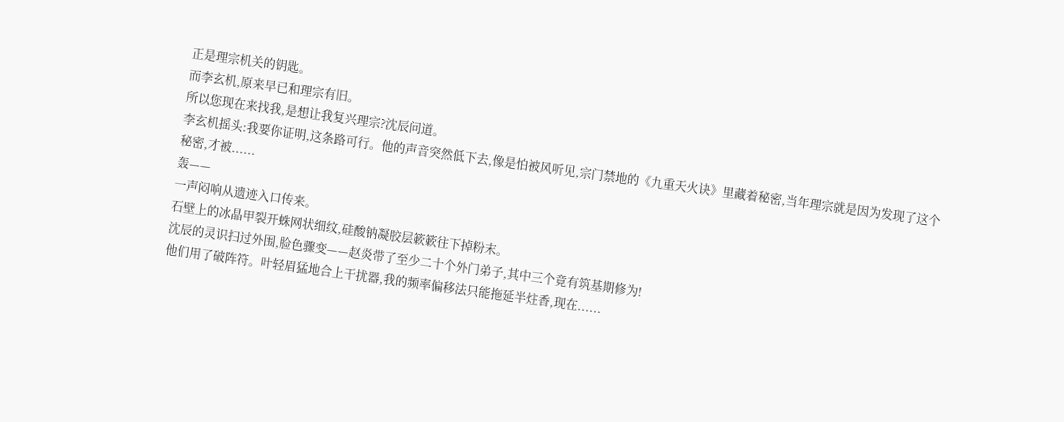正是理宗机关的钥匙。
而李玄机,原来早已和理宗有旧。
所以您现在来找我,是想让我复兴理宗?沈辰问道。
李玄机摇头:我要你证明,这条路可行。他的声音突然低下去,像是怕被风听见,宗门禁地的《九重天火诀》里藏着秘密,当年理宗就是因为发现了这个秘密,才被......
轰——
一声闷响从遗迹入口传来。
石壁上的冰晶甲裂开蛛网状细纹,硅酸钠凝胶层簌簌往下掉粉末。
沈辰的灵识扫过外围,脸色骤变——赵炎带了至少二十个外门弟子,其中三个竟有筑基期修为!
他们用了破阵符。叶轻眉猛地合上干扰器,我的频率偏移法只能拖延半炷香,现在......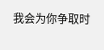我会为你争取时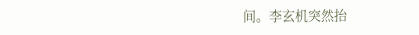间。李玄机突然抬